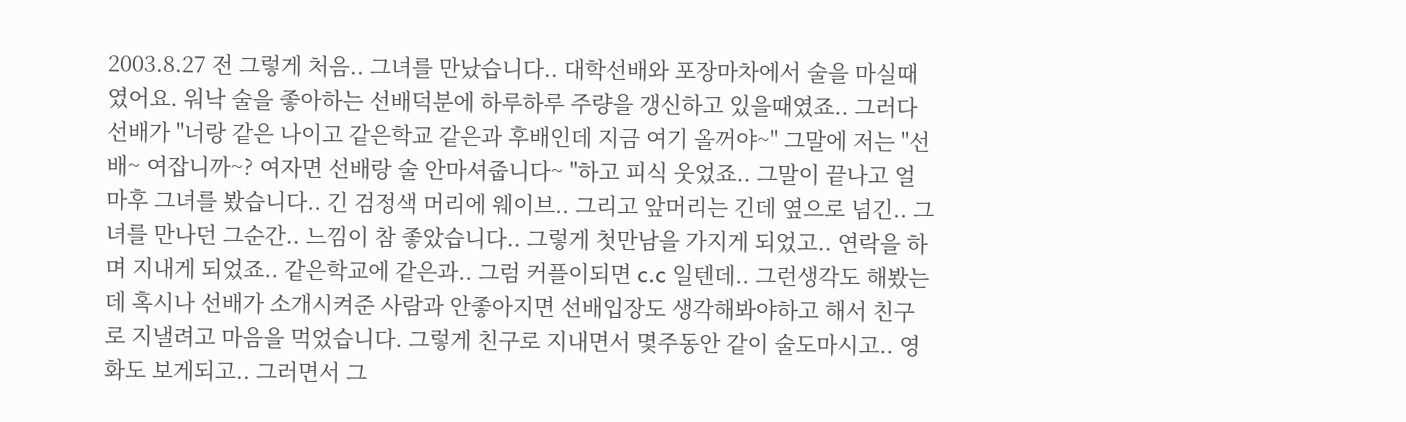2003.8.27 전 그렇게 처음.. 그녀를 만났습니다.. 대학선배와 포장마차에서 술을 마실때였어요. 워낙 술을 좋아하는 선배덕분에 하루하루 주량을 갱신하고 있을때였죠.. 그러다 선배가 "너랑 같은 나이고 같은학교 같은과 후배인데 지금 여기 올꺼야~" 그말에 저는 "선배~ 여잡니까~? 여자면 선배랑 술 안마셔줍니다~ "하고 피식 웃었죠.. 그말이 끝나고 얼마후 그녀를 봤습니다.. 긴 검정색 머리에 웨이브.. 그리고 앞머리는 긴데 옆으로 넘긴.. 그녀를 만나던 그순간.. 느낌이 참 좋았습니다.. 그렇게 첫만남을 가지게 되었고.. 연락을 하며 지내게 되었죠.. 같은학교에 같은과.. 그럼 커플이되면 c.c 일텐데.. 그런생각도 해봤는데 혹시나 선배가 소개시켜준 사람과 안좋아지면 선배입장도 생각해봐야하고 해서 친구로 지낼려고 마음을 먹었습니다. 그렇게 친구로 지내면서 몇주동안 같이 술도마시고.. 영화도 보게되고.. 그러면서 그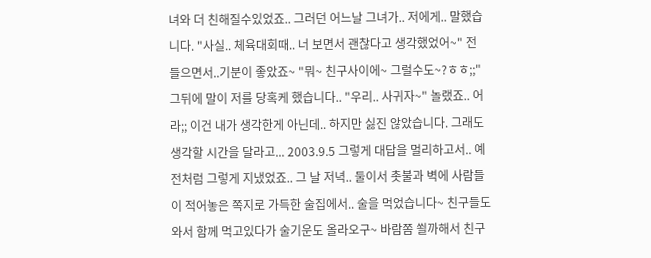녀와 더 친해질수있었죠.. 그러던 어느날 그녀가.. 저에게.. 말했습니다. "사실.. 체육대회때.. 너 보면서 괜찮다고 생각했었어~" 전 들으면서..기분이 좋았죠~ "뭐~ 친구사이에~ 그럴수도~?ㅎㅎ;;" 그뒤에 말이 저를 당혹케 했습니다.. "우리.. 사귀자~" 놀랬죠.. 어라;; 이건 내가 생각한게 아닌데.. 하지만 싫진 않았습니다. 그래도 생각할 시간을 달라고... 2003.9.5 그렇게 대답을 멀리하고서.. 예전처럼 그렇게 지냈었죠.. 그 날 저녁.. 둘이서 촛불과 벽에 사람들이 적어놓은 쪽지로 가득한 술집에서.. 술을 먹었습니다~ 친구들도 와서 함께 먹고있다가 술기운도 올라오구~ 바람쫌 쐴까해서 친구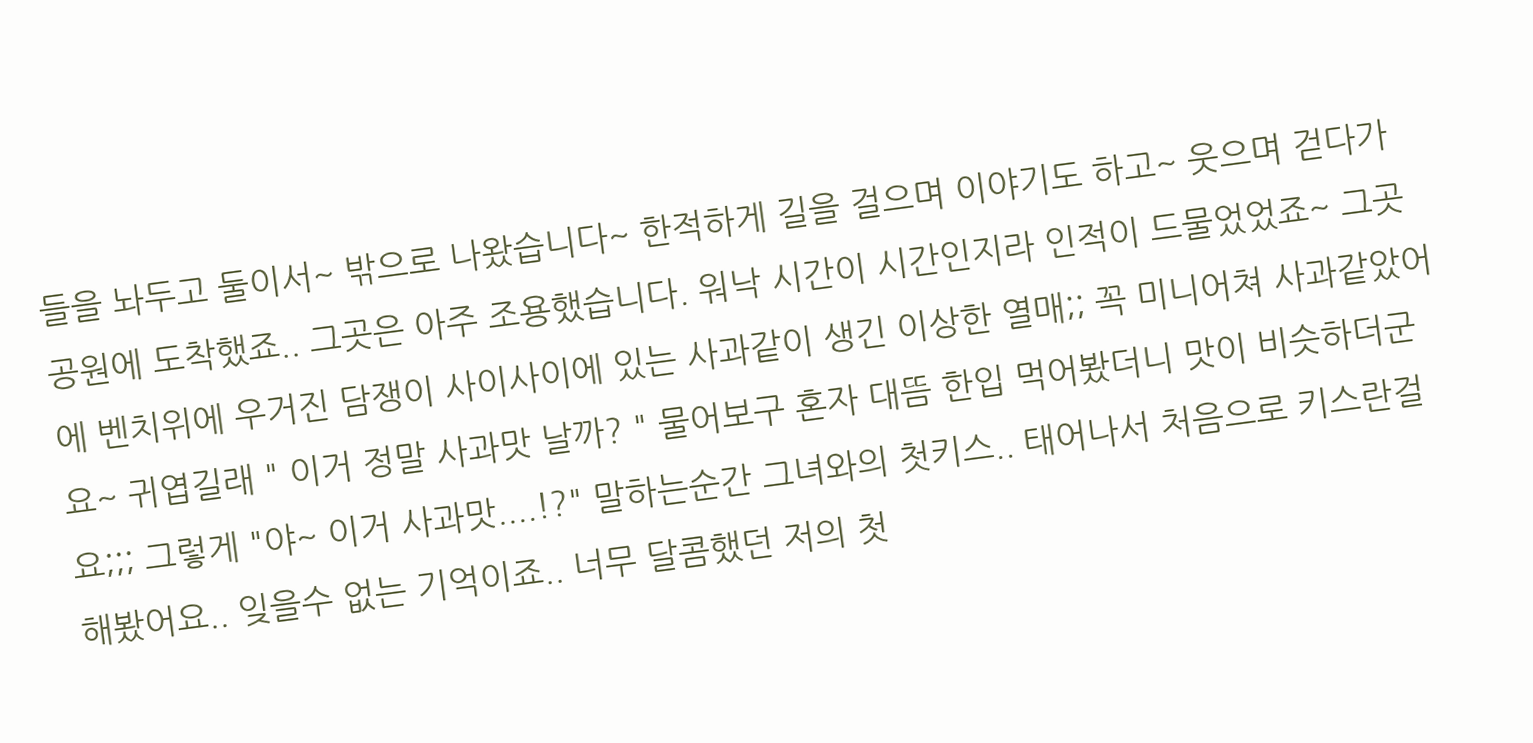들을 놔두고 둘이서~ 밖으로 나왔습니다~ 한적하게 길을 걸으며 이야기도 하고~ 웃으며 걷다가 공원에 도착했죠.. 그곳은 아주 조용했습니다. 워낙 시간이 시간인지라 인적이 드물었었죠~ 그곳에 벤치위에 우거진 담쟁이 사이사이에 있는 사과같이 생긴 이상한 열매;; 꼭 미니어쳐 사과같았어요~ 귀엽길래 " 이거 정말 사과맛 날까? " 물어보구 혼자 대뜸 한입 먹어봤더니 맛이 비슷하더군요;;; 그렇게 "야~ 이거 사과맛....!?" 말하는순간 그녀와의 첫키스.. 태어나서 처음으로 키스란걸 해봤어요.. 잊을수 없는 기억이죠.. 너무 달콤했던 저의 첫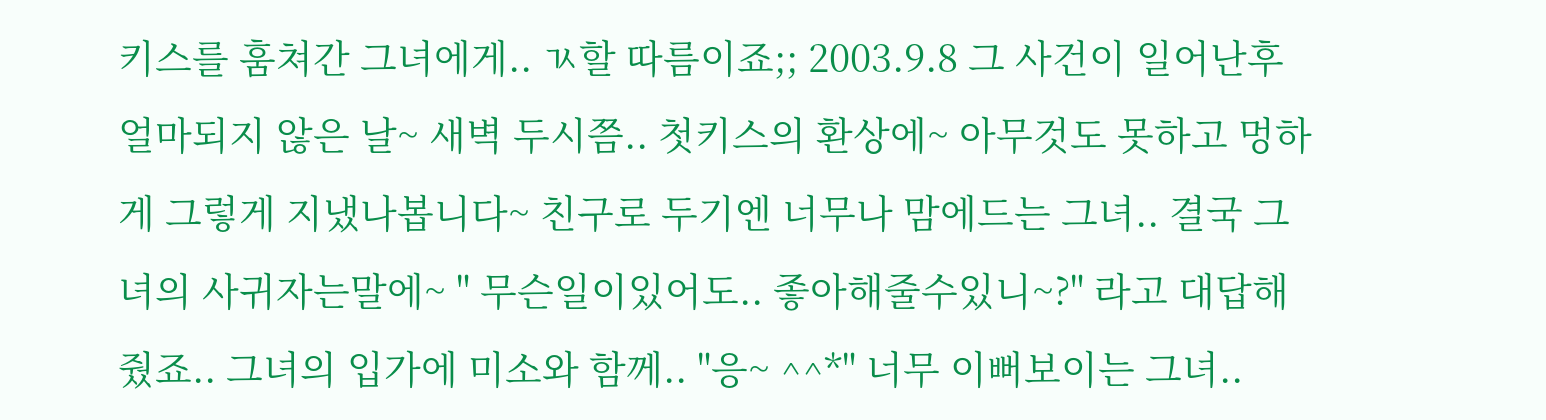키스를 훔쳐간 그녀에게.. ㄳ할 따름이죠;; 2003.9.8 그 사건이 일어난후 얼마되지 않은 날~ 새벽 두시쯤.. 첫키스의 환상에~ 아무것도 못하고 멍하게 그렇게 지냈나봅니다~ 친구로 두기엔 너무나 맘에드는 그녀.. 결국 그녀의 사귀자는말에~ " 무슨일이있어도.. 좋아해줄수있니~?" 라고 대답해줬죠.. 그녀의 입가에 미소와 함께.. "응~ ^^*" 너무 이뻐보이는 그녀..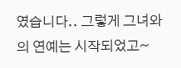였습니다.. 그렇게 그녀와의 연예는 시작되었고~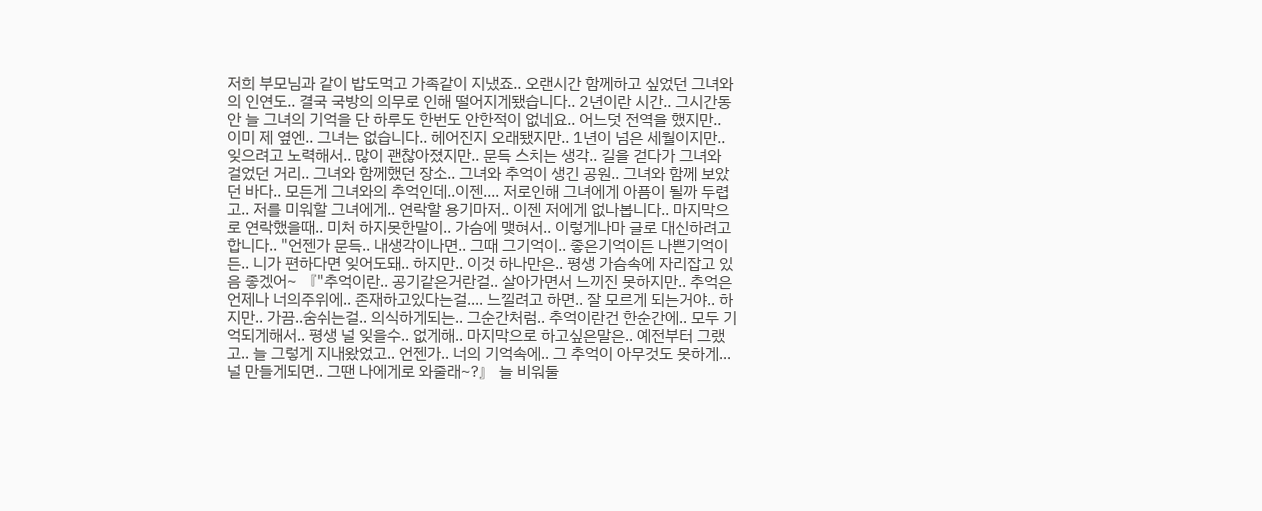저희 부모님과 같이 밥도먹고 가족같이 지냈죠.. 오랜시간 함께하고 싶었던 그녀와의 인연도.. 결국 국방의 의무로 인해 떨어지게됐습니다.. 2년이란 시간.. 그시간동안 늘 그녀의 기억을 단 하루도 한번도 안한적이 없네요.. 어느덧 전역을 했지만.. 이미 제 옆엔.. 그녀는 없습니다.. 헤어진지 오래됐지만.. 1년이 넘은 세월이지만.. 잊으려고 노력해서.. 많이 괜찮아졌지만.. 문득 스치는 생각.. 길을 걷다가 그녀와 걸었던 거리.. 그녀와 함께했던 장소.. 그녀와 추억이 생긴 공원.. 그녀와 함께 보았던 바다.. 모든게 그녀와의 추억인데..이젠.... 저로인해 그녀에게 아픔이 될까 두렵고.. 저를 미워할 그녀에게.. 연락할 용기마저.. 이젠 저에게 없나봅니다.. 마지막으로 연락했을때.. 미처 하지못한말이.. 가슴에 맺혀서.. 이렇게나마 글로 대신하려고 합니다.. "언젠가 문득.. 내생각이나면.. 그때 그기억이.. 좋은기억이든 나쁜기억이든.. 니가 편하다면 잊어도돼.. 하지만.. 이것 하나만은.. 평생 가슴속에 자리잡고 있음 좋겠어~ 『"추억이란.. 공기같은거란걸.. 살아가면서 느끼진 못하지만.. 추억은 언제나 너의주위에.. 존재하고있다는걸.... 느낄려고 하면.. 잘 모르게 되는거야.. 하지만.. 가끔..숨쉬는걸.. 의식하게되는.. 그순간처럼.. 추억이란건 한순간에.. 모두 기억되게해서.. 평생 널 잊을수.. 없게해.. 마지막으로 하고싶은말은.. 예전부터 그랬고.. 늘 그렇게 지내왔었고.. 언젠가.. 너의 기억속에.. 그 추억이 아무것도 못하게... 널 만들게되면.. 그땐 나에게로 와줄래~?』 늘 비워둘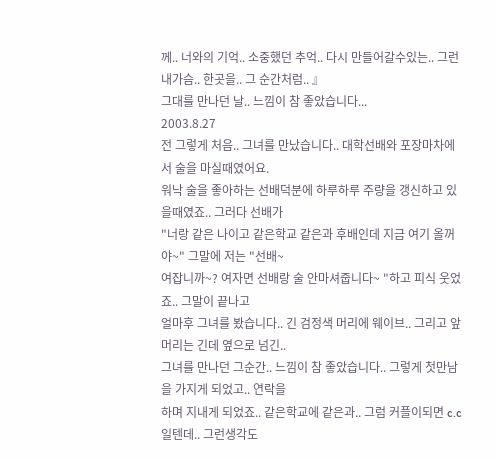께.. 너와의 기억.. 소중했던 추억.. 다시 만들어갈수있는.. 그런 내가슴.. 한곳을.. 그 순간처럼.. 』
그대를 만나던 날.. 느낌이 참 좋았습니다...
2003.8.27
전 그렇게 처음.. 그녀를 만났습니다.. 대학선배와 포장마차에서 술을 마실때였어요.
워낙 술을 좋아하는 선배덕분에 하루하루 주량을 갱신하고 있을때였죠.. 그러다 선배가
"너랑 같은 나이고 같은학교 같은과 후배인데 지금 여기 올꺼야~" 그말에 저는 "선배~
여잡니까~? 여자면 선배랑 술 안마셔줍니다~ "하고 피식 웃었죠.. 그말이 끝나고
얼마후 그녀를 봤습니다.. 긴 검정색 머리에 웨이브.. 그리고 앞머리는 긴데 옆으로 넘긴..
그녀를 만나던 그순간.. 느낌이 참 좋았습니다.. 그렇게 첫만남을 가지게 되었고.. 연락을
하며 지내게 되었죠.. 같은학교에 같은과.. 그럼 커플이되면 c.c 일텐데.. 그런생각도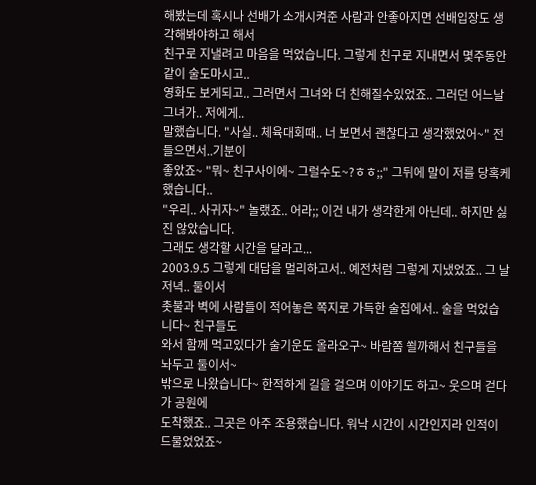해봤는데 혹시나 선배가 소개시켜준 사람과 안좋아지면 선배입장도 생각해봐야하고 해서
친구로 지낼려고 마음을 먹었습니다. 그렇게 친구로 지내면서 몇주동안 같이 술도마시고..
영화도 보게되고.. 그러면서 그녀와 더 친해질수있었죠.. 그러던 어느날 그녀가.. 저에게..
말했습니다. "사실.. 체육대회때.. 너 보면서 괜찮다고 생각했었어~" 전 들으면서..기분이
좋았죠~ "뭐~ 친구사이에~ 그럴수도~?ㅎㅎ;;" 그뒤에 말이 저를 당혹케 했습니다..
"우리.. 사귀자~" 놀랬죠.. 어라;; 이건 내가 생각한게 아닌데.. 하지만 싫진 않았습니다.
그래도 생각할 시간을 달라고...
2003.9.5 그렇게 대답을 멀리하고서.. 예전처럼 그렇게 지냈었죠.. 그 날 저녁.. 둘이서
촛불과 벽에 사람들이 적어놓은 쪽지로 가득한 술집에서.. 술을 먹었습니다~ 친구들도
와서 함께 먹고있다가 술기운도 올라오구~ 바람쫌 쐴까해서 친구들을 놔두고 둘이서~
밖으로 나왔습니다~ 한적하게 길을 걸으며 이야기도 하고~ 웃으며 걷다가 공원에
도착했죠.. 그곳은 아주 조용했습니다. 워낙 시간이 시간인지라 인적이 드물었었죠~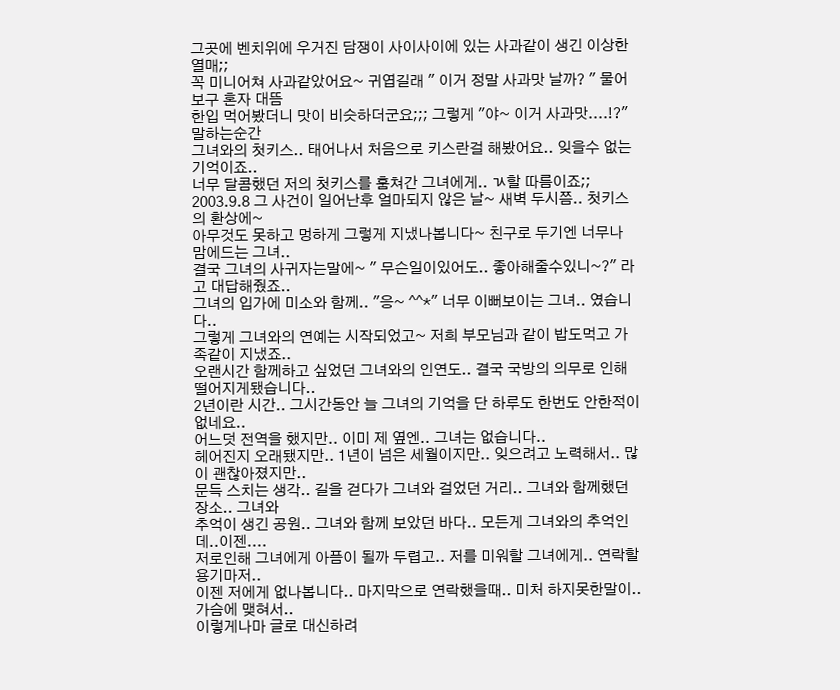그곳에 벤치위에 우거진 담쟁이 사이사이에 있는 사과같이 생긴 이상한 열매;;
꼭 미니어쳐 사과같았어요~ 귀엽길래 " 이거 정말 사과맛 날까? " 물어보구 혼자 대뜸
한입 먹어봤더니 맛이 비슷하더군요;;; 그렇게 "야~ 이거 사과맛....!?" 말하는순간
그녀와의 첫키스.. 태어나서 처음으로 키스란걸 해봤어요.. 잊을수 없는 기억이죠..
너무 달콤했던 저의 첫키스를 훔쳐간 그녀에게.. ㄳ할 따름이죠;;
2003.9.8 그 사건이 일어난후 얼마되지 않은 날~ 새벽 두시쯤.. 첫키스의 환상에~
아무것도 못하고 멍하게 그렇게 지냈나봅니다~ 친구로 두기엔 너무나 맘에드는 그녀..
결국 그녀의 사귀자는말에~ " 무슨일이있어도.. 좋아해줄수있니~?" 라고 대답해줬죠..
그녀의 입가에 미소와 함께.. "응~ ^^*" 너무 이뻐보이는 그녀.. 였습니다..
그렇게 그녀와의 연예는 시작되었고~ 저희 부모님과 같이 밥도먹고 가족같이 지냈죠..
오랜시간 함께하고 싶었던 그녀와의 인연도.. 결국 국방의 의무로 인해 떨어지게됐습니다..
2년이란 시간.. 그시간동안 늘 그녀의 기억을 단 하루도 한번도 안한적이 없네요..
어느덧 전역을 했지만.. 이미 제 옆엔.. 그녀는 없습니다..
헤어진지 오래됐지만.. 1년이 넘은 세월이지만.. 잊으려고 노력해서.. 많이 괜찮아졌지만..
문득 스치는 생각.. 길을 걷다가 그녀와 걸었던 거리.. 그녀와 함께했던 장소.. 그녀와
추억이 생긴 공원.. 그녀와 함께 보았던 바다.. 모든게 그녀와의 추억인데..이젠....
저로인해 그녀에게 아픔이 될까 두렵고.. 저를 미워할 그녀에게.. 연락할 용기마저..
이젠 저에게 없나봅니다.. 마지막으로 연락했을때.. 미처 하지못한말이.. 가슴에 맺혀서..
이렇게나마 글로 대신하려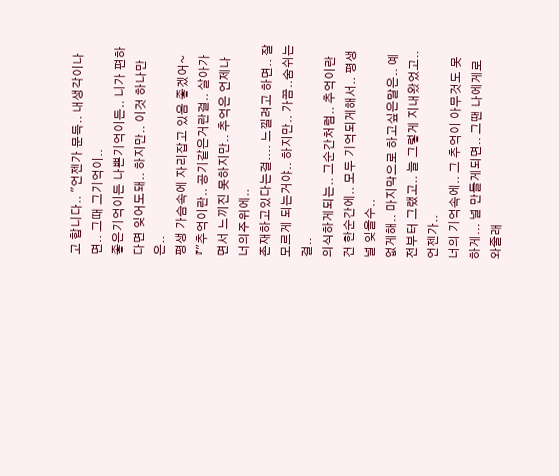고 합니다.. "언젠가 문득.. 내생각이나면.. 그때 그기억이..
좋은기억이든 나쁜기억이든.. 니가 편하다면 잊어도돼.. 하지만.. 이것 하나만은..
평생 가슴속에 자리잡고 있음 좋겠어~
『"추억이란.. 공기같은거란걸.. 살아가면서 느끼진 못하지만.. 추억은 언제나 너의주위에..
존재하고있다는걸.... 느낄려고 하면.. 잘 모르게 되는거야.. 하지만.. 가끔..숨쉬는걸..
의식하게되는.. 그순간처럼.. 추억이란건 한순간에.. 모두 기억되게해서.. 평생 널 잊을수..
없게해.. 마지막으로 하고싶은말은.. 예전부터 그랬고.. 늘 그렇게 지내왔었고.. 언젠가..
너의 기억속에.. 그 추억이 아무것도 못하게... 널 만들게되면.. 그땐 나에게로 와줄래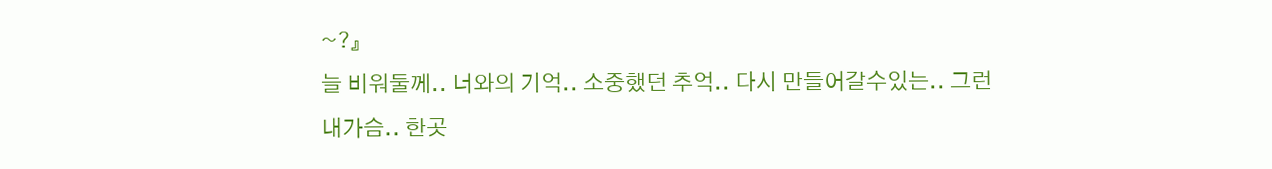~?』
늘 비워둘께.. 너와의 기억.. 소중했던 추억.. 다시 만들어갈수있는.. 그런 내가슴.. 한곳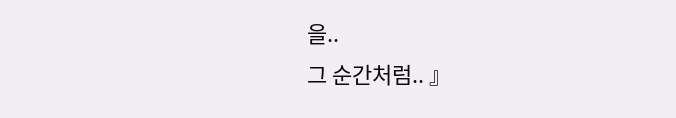을..
그 순간처럼.. 』